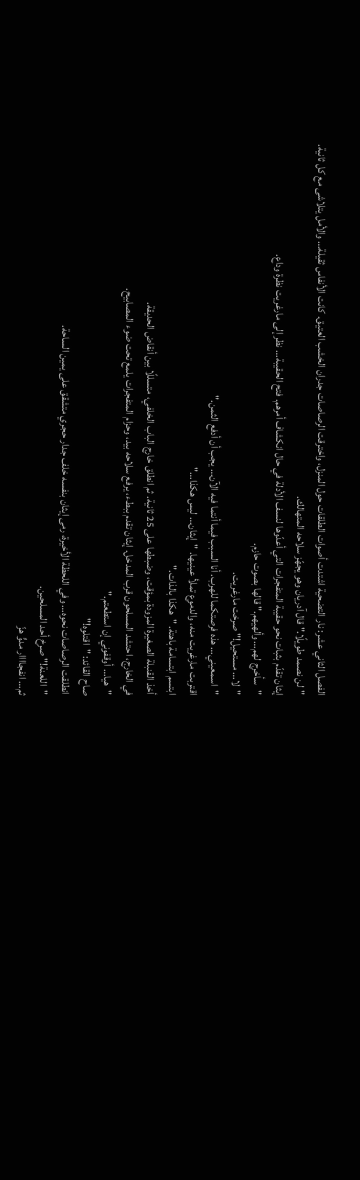الفصل الثاني عشر: نار التضحية اشتدت أصوات الطلقات حول المنزل، واخترقت الرصاصات جدران الخشب العتيق. كانت الأنفاس ثقيلة… والأمل يتلاشى مع كل ثانية.
"لن نصمد طويلًا." قال آدريان وهو يجهّز سلاحه المتهالك.
إيثان تقدّم بثبات نحو حقيبة المتفجرات التي أعدّوها لنسف الأدلة في حال انكشاف أمرهم. فتح الحقيبة… نظر إلى مارغريت نظرة وداع.
"سأخرج لهم… وألهيهم." قالها بصوت حازم.
"لا… مستحيل!" صرخت مارغريت.
"اسمعيني… هذه فرصتكما للهرب. أنا السبب فيما أنتما فيه الآن… يجب أن أدفع الثمن."
اقتربت مارغريت منه، والدموع تملأ عينيها. "إيثان… ليس هكذا…"
ابتسم ابتسامة باهتة. "هكذا بالذات."
أخذ القنبلة الصغيرة المزودة بمؤقت، وضبطها على 25 ثانية. ثم انطلق خارج الباب الخلفي، متسللًا بين أنقاض الحديقة.
في الخارج، احتشد المسلحون قرب المدخل. إيثان تقدم ببطء، يرفع سلاحه بيد، وحزام المتفجرات يلمع تحت ضوء المصابيح.
"هيا… أوقفوني إن استطعتم."
صاح القائد: "اقتلوه!"
انطلقت الرصاصات نحوه… وفي اللحظة الأخيرة، رمى إيثان بنفسه خلف جدار حجري متشقق على يمين الساحة.
"اللعنة!" صرخ أحد المسلحين.
ثم… انفجاااار مدوٍّ هزّ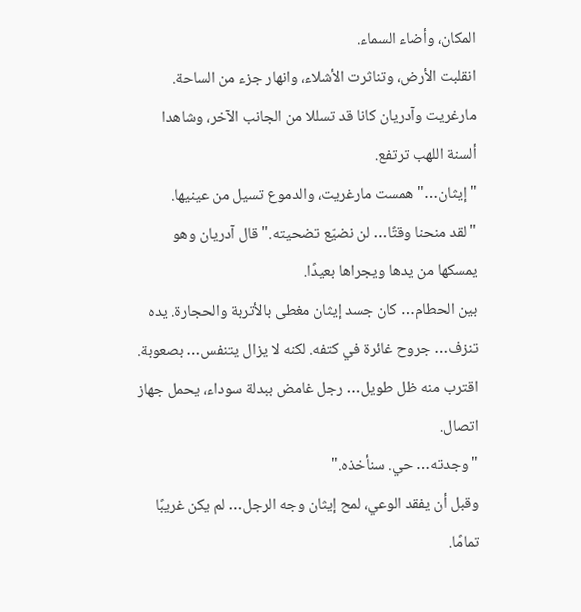المكان، وأضاء السماء.
انقلبت الأرض، وتناثرت الأشلاء، وانهار جزء من الساحة.
مارغريت وآدريان كانا قد تسللا من الجانب الآخر، وشاهدا ألسنة اللهب ترتفع.
"إيثان…" همست مارغريت، والدموع تسيل من عينيها.
"لقد منحنا وقتًا… لن نضيّع تضحيته." قال آدريان وهو يمسكها من يدها ويجراها بعيدًا.
بين الحطام… كان جسد إيثان مغطى بالأتربة والحجارة. يده تنزف… جروح غائرة في كتفه. لكنه لا يزال يتنفس… بصعوبة.
اقترب منه ظل طويل… رجل غامض ببدلة سوداء، يحمل جهاز اتصال.
"وجدته… حي. سنأخذه."
وقبل أن يفقد الوعي، لمح إيثان وجه الرجل… لم يكن غريبًا تمامًا.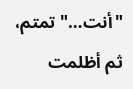"أنت…" تمتم، ثم أظلمت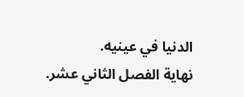الدنيا في عينيه.
نهاية الفصل الثاني عشر.